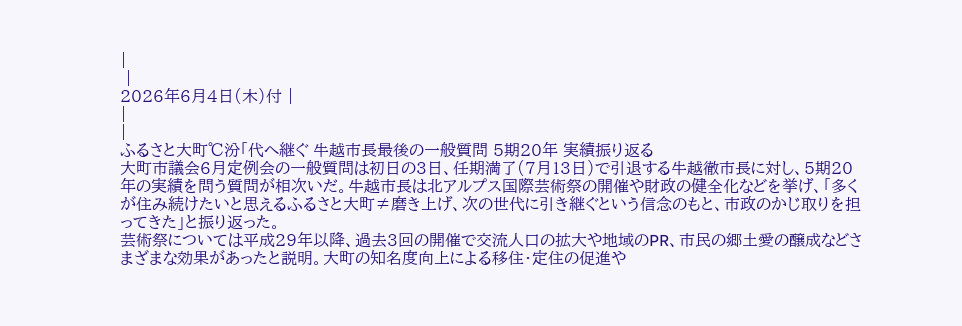|
 |
2026年6月4日(木)付 |
|
|
ふるさと大町℃汾「代へ継ぐ 牛越市長最後の一般質問 5期20年 実績振り返る
大町市議会6月定例会の一般質問は初日の3日、任期満了(7月13日)で引退する牛越徹市長に対し、5期20年の実績を問う質問が相次いだ。牛越市長は北アルプス国際芸術祭の開催や財政の健全化などを挙げ、「多くが住み続けたいと思えるふるさと大町≠磨き上げ、次の世代に引き継ぐという信念のもと、市政のかじ取りを担ってきた」と振り返った。
芸術祭については平成29年以降、過去3回の開催で交流人口の拡大や地域のPR、市民の郷土愛の醸成などさまざまな効果があったと説明。大町の知名度向上による移住・定住の促進や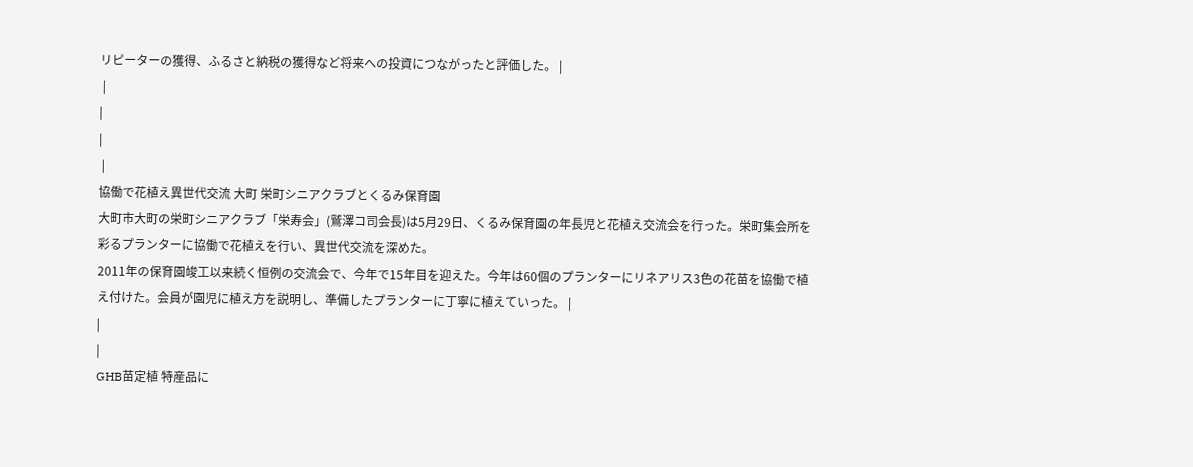リピーターの獲得、ふるさと納税の獲得など将来への投資につながったと評価した。 |
 |
|
|
 |
協働で花植え異世代交流 大町 栄町シニアクラブとくるみ保育園
大町市大町の栄町シニアクラブ「栄寿会」(鷲澤コ司会長)は5月29日、くるみ保育園の年長児と花植え交流会を行った。栄町集会所を彩るプランターに協働で花植えを行い、異世代交流を深めた。
2011年の保育園竣工以来続く恒例の交流会で、今年で15年目を迎えた。今年は60個のプランターにリネアリス3色の花苗を協働で植え付けた。会員が園児に植え方を説明し、準備したプランターに丁寧に植えていった。 |
|
|
GHB苗定植 特産品に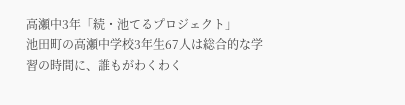高瀬中3年「続・池てるプロジェクト」
池田町の高瀬中学校3年生67人は総合的な学習の時間に、誰もがわくわく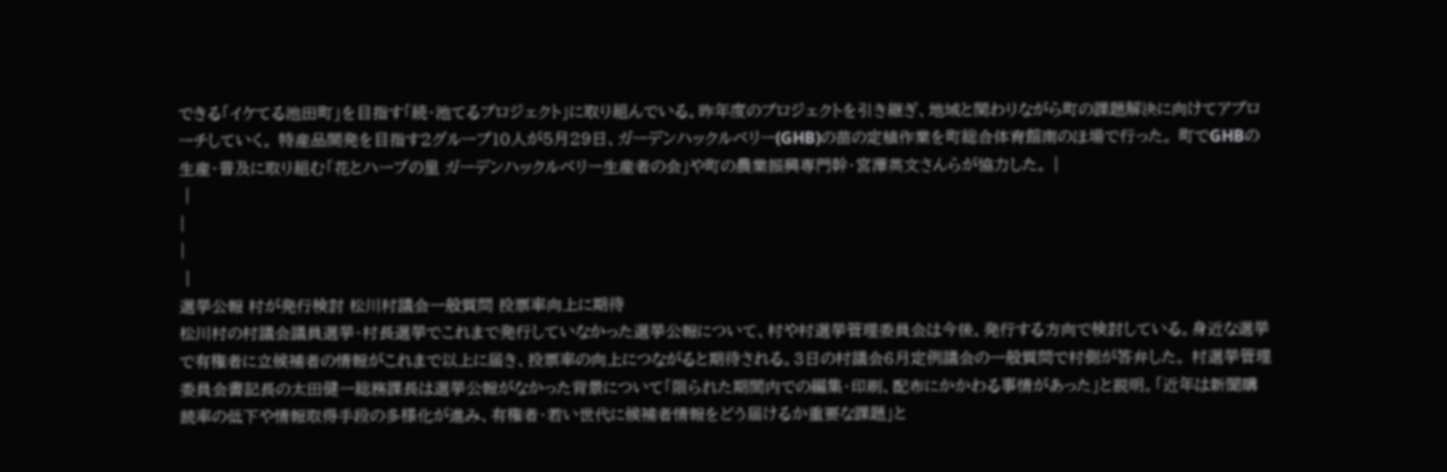できる「イケてる池田町」を目指す「続・池てるプロジェクト」に取り組んでいる。昨年度のプロジェクトを引き継ぎ、地域と関わりながら町の課題解決に向けてアプローチしていく。 特産品開発を目指す2グループ10人が5月29日、ガーデンハックルベリー(GHB)の苗の定植作業を町総合体育館南のほ場で行った。 町でGHBの生産・普及に取り組む「花とハーブの里 ガーデンハックルベリー生産者の会」や町の農業振興専門幹・宮澤英文さんらが協力した。 |
 |
|
|
 |
選挙公報 村が発行検討 松川村議会一般質問 投票率向上に期待
松川村の村議会議員選挙・村長選挙でこれまで発行していなかった選挙公報について、村や村選挙管理委員会は今後、発行する方向で検討している。身近な選挙で有権者に立候補者の情報がこれまで以上に届き、投票率の向上につながると期待される。3日の村議会6月定例議会の一般質問で村側が答弁した。 村選挙管理委員会書記長の太田健一総務課長は選挙公報がなかった背景について「限られた期間内での編集・印刷、配布にかかわる事情があった」と説明。「近年は新聞購読率の低下や情報取得手段の多様化が進み、有権者・若い世代に候補者情報をどう届けるか重要な課題」と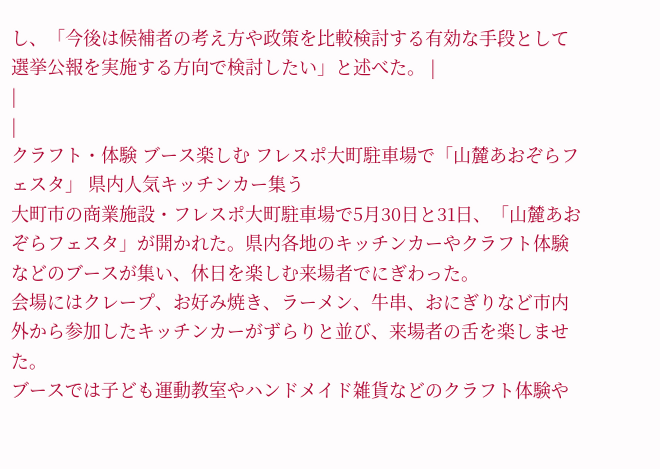し、「今後は候補者の考え方や政策を比較検討する有効な手段として選挙公報を実施する方向で検討したい」と述べた。 |
|
|
クラフト・体験 ブース楽しむ フレスポ大町駐車場で「山麓あおぞらフェスタ」 県内人気キッチンカー集う
大町市の商業施設・フレスポ大町駐車場で5月30日と31日、「山麓あおぞらフェスタ」が開かれた。県内各地のキッチンカーやクラフト体験などのブースが集い、休日を楽しむ来場者でにぎわった。
会場にはクレープ、お好み焼き、ラーメン、牛串、おにぎりなど市内外から参加したキッチンカーがずらりと並び、来場者の舌を楽しませた。
ブースでは子ども運動教室やハンドメイド雑貨などのクラフト体験や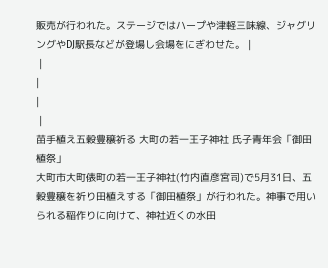販売が行われた。ステージではハープや津軽三味線、ジャグリングやDJ駅長などが登場し会場をにぎわせた。 |
 |
|
|
 |
苗手植え五穀豊穣祈る 大町の若一王子神社 氏子青年会「御田植祭」
大町市大町俵町の若一王子神社(竹内直彦宮司)で5月31日、五穀豊穣を祈り田植えする「御田植祭」が行われた。神事で用いられる稲作りに向けて、神社近くの水田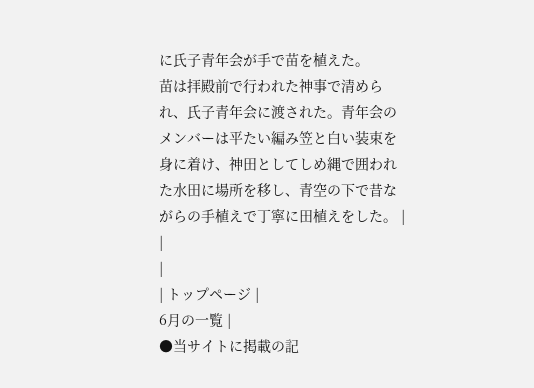に氏子青年会が手で苗を植えた。
苗は拝殿前で行われた神事で清められ、氏子青年会に渡された。青年会のメンバーは平たい編み笠と白い装束を身に着け、神田としてしめ縄で囲われた水田に場所を移し、青空の下で昔ながらの手植えで丁寧に田植えをした。 |
|
|
| トップページ |
6月の一覧 |
●当サイトに掲載の記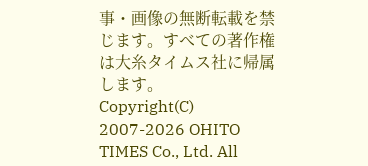事・画像の無断転載を禁じます。すべての著作権は大糸タイムス社に帰属します。
Copyright(C) 2007-2026 OHITO TIMES Co., Ltd. All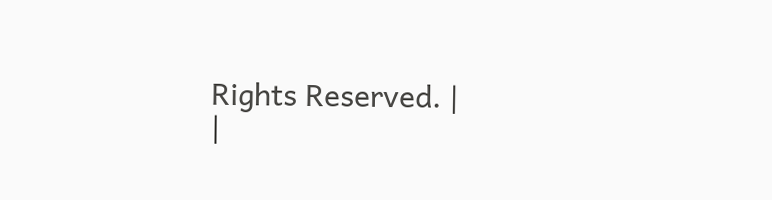Rights Reserved. |
|